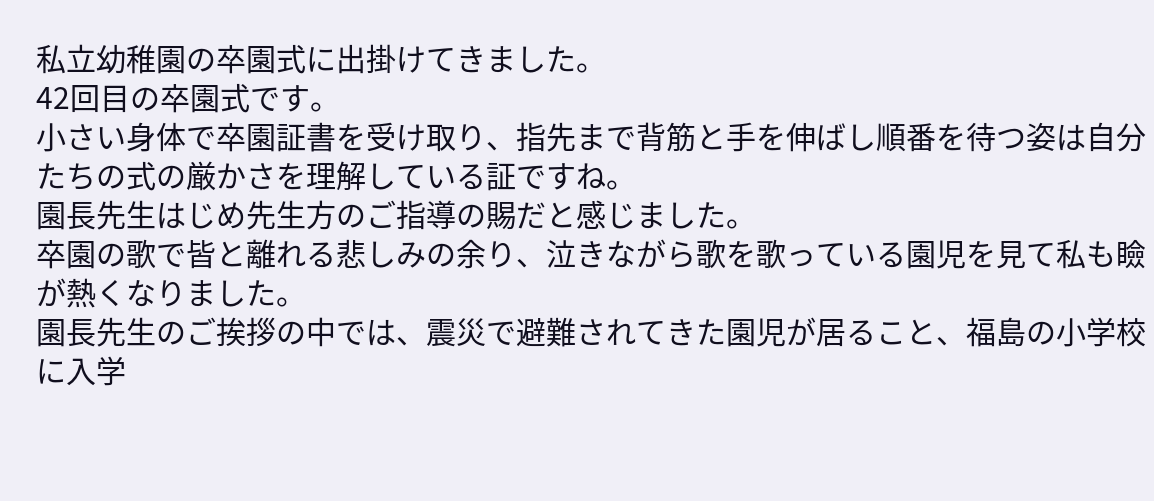私立幼稚園の卒園式に出掛けてきました。
42回目の卒園式です。
小さい身体で卒園証書を受け取り、指先まで背筋と手を伸ばし順番を待つ姿は自分たちの式の厳かさを理解している証ですね。
園長先生はじめ先生方のご指導の賜だと感じました。
卒園の歌で皆と離れる悲しみの余り、泣きながら歌を歌っている園児を見て私も瞼が熱くなりました。
園長先生のご挨拶の中では、震災で避難されてきた園児が居ること、福島の小学校に入学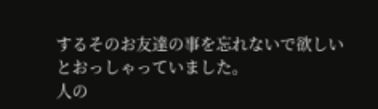するそのお友達の事を忘れないで欲しいとおっしゃっていました。
人の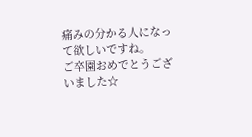痛みの分かる人になって欲しいですね。
ご卒園おめでとうございました☆